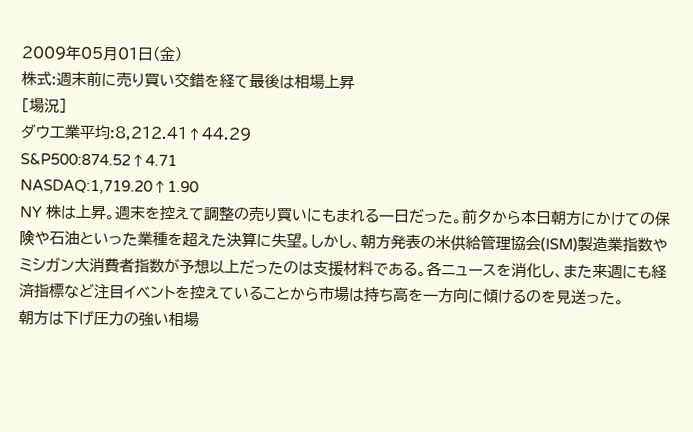2009年05月01日(金)
株式:週末前に売り買い交錯を経て最後は相場上昇
[場況]
ダウ工業平均:8,212.41↑44.29
S&P500:874.52↑4.71
NASDAQ:1,719.20↑1.90
NY 株は上昇。週末を控えて調整の売り買いにもまれる一日だった。前夕から本日朝方にかけての保険や石油といった業種を超えた決算に失望。しかし、朝方発表の米供給管理協会(ISM)製造業指数やミシガン大消費者指数が予想以上だったのは支援材料である。各ニュースを消化し、また来週にも経済指標など注目イベントを控えていることから市場は持ち高を一方向に傾けるのを見送った。
朝方は下げ圧力の強い相場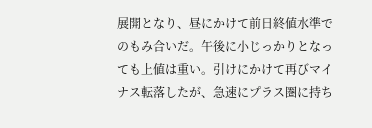展開となり、昼にかけて前日終値水準でのもみ合いだ。午後に小じっかりとなっても上値は重い。引けにかけて再びマイナス転落したが、急速にプラス圏に持ち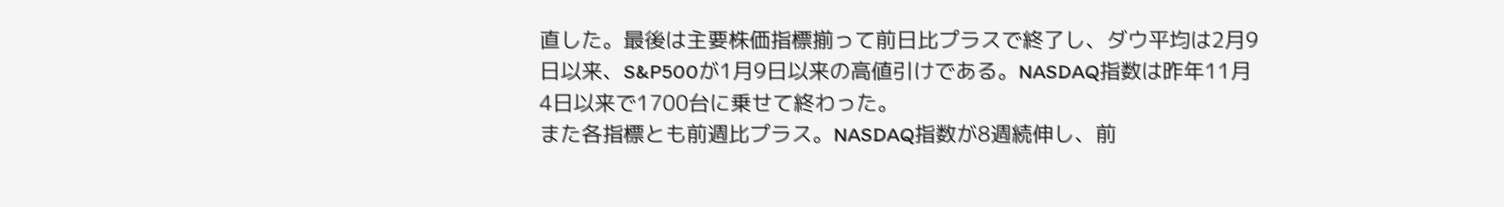直した。最後は主要株価指標揃って前日比プラスで終了し、ダウ平均は2月9日以来、S&P500が1月9日以来の高値引けである。NASDAQ指数は昨年11月4日以来で1700台に乗せて終わった。
また各指標とも前週比プラス。NASDAQ指数が8週続伸し、前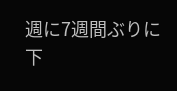週に7週間ぶりに下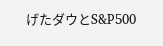げたダウとS&P500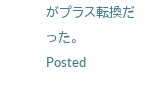がプラス転換だった。
Posted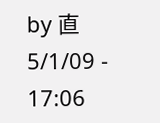by 直 5/1/09 - 17:06